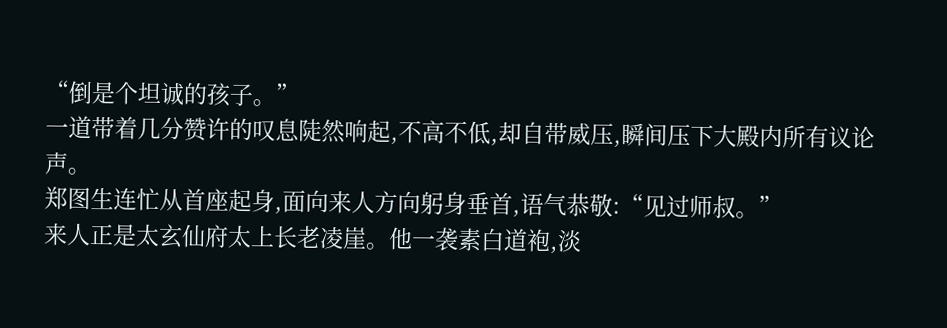“倒是个坦诚的孩子。”
一道带着几分赞许的叹息陡然响起,不高不低,却自带威压,瞬间压下大殿内所有议论声。
郑图生连忙从首座起身,面向来人方向躬身垂首,语气恭敬:“见过师叔。”
来人正是太玄仙府太上长老凌崖。他一袭素白道袍,淡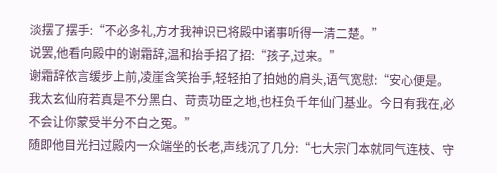淡摆了摆手:“不必多礼,方才我神识已将殿中诸事听得一清二楚。”
说罢,他看向殿中的谢霜辞,温和抬手招了招:“孩子,过来。”
谢霜辞依言缓步上前,凌崖含笑抬手,轻轻拍了拍她的肩头,语气宽慰:“安心便是。我太玄仙府若真是不分黑白、苛责功臣之地,也枉负千年仙门基业。今日有我在,必不会让你蒙受半分不白之冤。”
随即他目光扫过殿内一众端坐的长老,声线沉了几分:“七大宗门本就同气连枝、守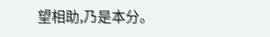望相助,乃是本分。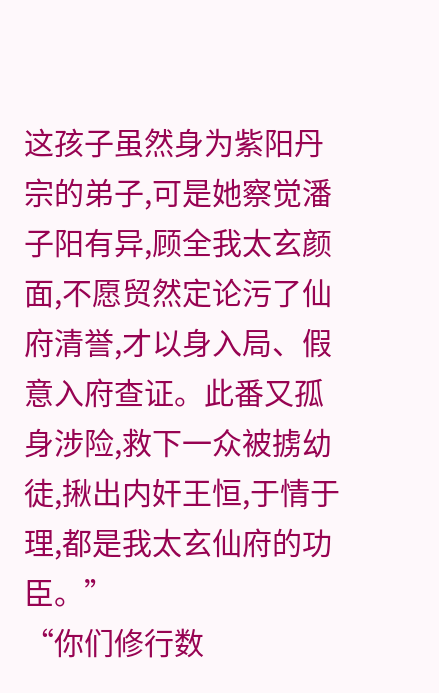这孩子虽然身为紫阳丹宗的弟子,可是她察觉潘子阳有异,顾全我太玄颜面,不愿贸然定论污了仙府清誉,才以身入局、假意入府查证。此番又孤身涉险,救下一众被掳幼徒,揪出内奸王恒,于情于理,都是我太玄仙府的功臣。”
“你们修行数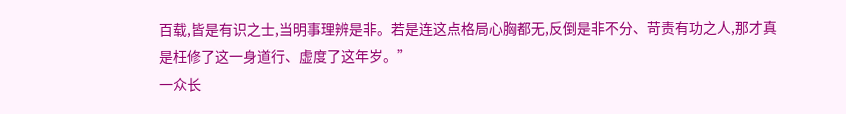百载,皆是有识之士,当明事理辨是非。若是连这点格局心胸都无,反倒是非不分、苛责有功之人,那才真是枉修了这一身道行、虚度了这年岁。”
一众长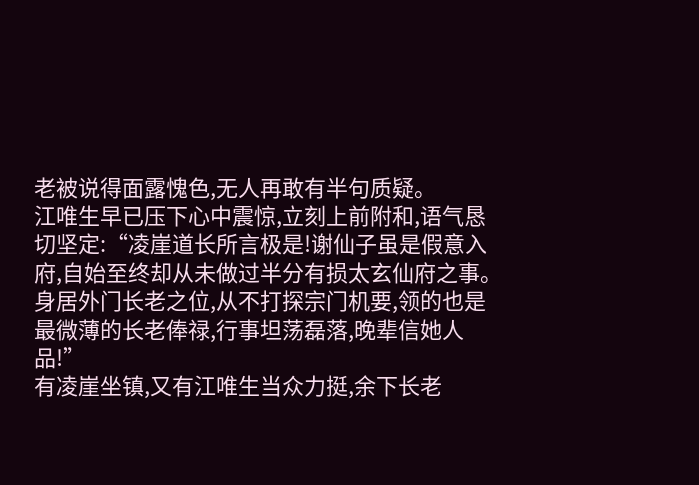老被说得面露愧色,无人再敢有半句质疑。
江唯生早已压下心中震惊,立刻上前附和,语气恳切坚定:“凌崖道长所言极是!谢仙子虽是假意入府,自始至终却从未做过半分有损太玄仙府之事。身居外门长老之位,从不打探宗门机要,领的也是最微薄的长老俸禄,行事坦荡磊落,晚辈信她人品!”
有凌崖坐镇,又有江唯生当众力挺,余下长老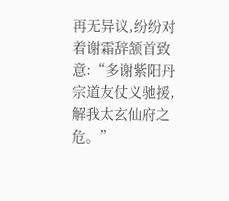再无异议,纷纷对着谢霜辞颔首致意:“多谢紫阳丹宗道友仗义驰援,解我太玄仙府之危。”